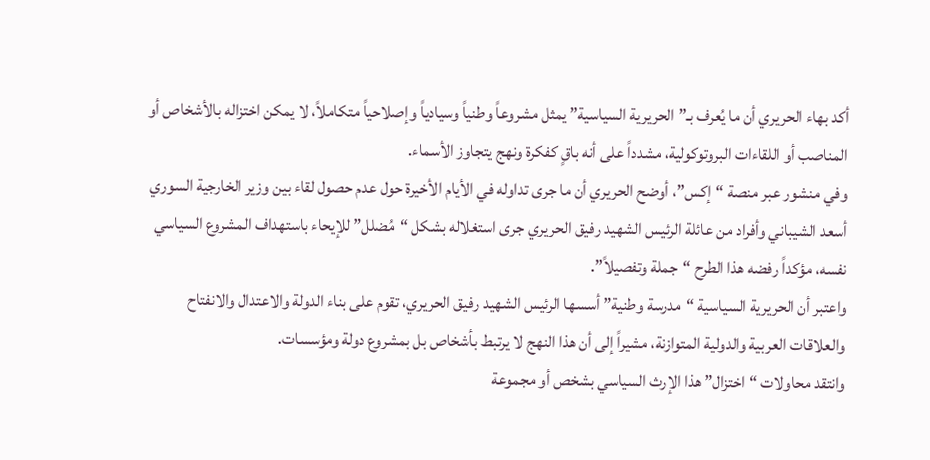أكد بهاء الحريري أن ما يُعرف بـ”الحريرية السياسية” يمثل مشروعاً وطنياً وسيادياً وإصلاحياً متكاملاً، لا يمكن اختزاله بالأشخاص أو المناصب أو اللقاءات البروتوكولية، مشدداً على أنه باقٍ كفكرة ونهج يتجاوز الأسماء.
وفي منشور عبر منصة “إكس”، أوضح الحريري أن ما جرى تداوله في الأيام الأخيرة حول عدم حصول لقاء بين وزير الخارجية السوري أسعد الشيباني وأفراد من عائلة الرئيس الشهيد رفيق الحريري جرى استغلاله بشكل “مُضلل” للإيحاء باستهداف المشروع السياسي نفسه، مؤكداً رفضه هذا الطرح “جملة وتفصيلاً”.
واعتبر أن الحريرية السياسية “مدرسة وطنية” أسسها الرئيس الشهيد رفيق الحريري، تقوم على بناء الدولة والاعتدال والانفتاح والعلاقات العربية والدولية المتوازنة، مشيراً إلى أن هذا النهج لا يرتبط بأشخاص بل بمشروع دولة ومؤسسات.
وانتقد محاولات “اختزال” هذا الإرث السياسي بشخص أو مجموعة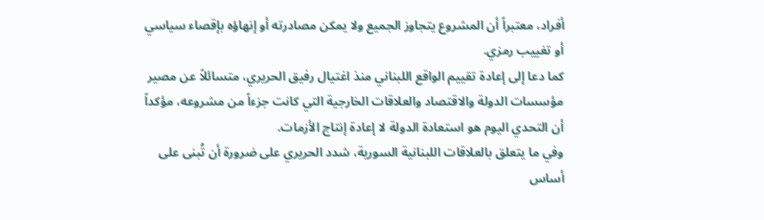أفراد، معتبراً أن المشروع يتجاوز الجميع ولا يمكن مصادرته أو إنهاؤه بإقصاء سياسي أو تغييب رمزي.
كما دعا إلى إعادة تقييم الواقع اللبناني منذ اغتيال رفيق الحريري، متسائلاً عن مصير مؤسسات الدولة والاقتصاد والعلاقات الخارجية التي كانت جزءاً من مشروعه، مؤكداً أن التحدي اليوم هو استعادة الدولة لا إعادة إنتاج الأزمات.
وفي ما يتعلق بالعلاقات اللبنانية السورية، شدد الحريري على ضرورة أن تُبنى على أساس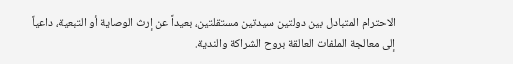الاحترام المتبادل بين دولتين سيدتين مستقلتين، بعيداً عن إرث الوصاية أو التبعية، داعياً إلى معالجة الملفات العالقة بروح الشراكة والندية.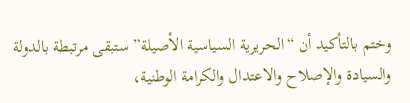وختم بالتأكيد أن “الحريرية السياسية الأصيلة” ستبقى مرتبطة بالدولة والسيادة والإصلاح والاعتدال والكرامة الوطنية،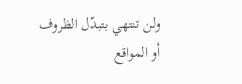ولن تنتهي بتبدّل الظروف أو المواقع